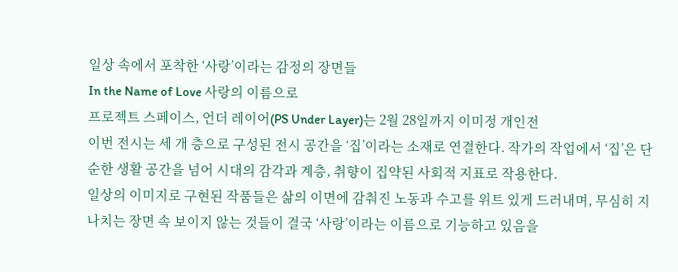일상 속에서 포착한 ‘사랑’이라는 감정의 장면들
In the Name of Love 사랑의 이름으로
프로젝트 스페이스, 언더 레이어(PS Under Layer)는 2월 28일까지 이미정 개인전
이번 전시는 세 개 층으로 구성된 전시 공간을 ‘집’이라는 소재로 연결한다. 작가의 작업에서 ‘집’은 단순한 생활 공간을 넘어 시대의 감각과 계층, 취향이 집약된 사회적 지표로 작용한다.
일상의 이미지로 구현된 작품들은 삶의 이면에 감춰진 노동과 수고를 위트 있게 드러내며, 무심히 지나치는 장면 속 보이지 않는 것들이 결국 ‘사랑’이라는 이름으로 기능하고 있음을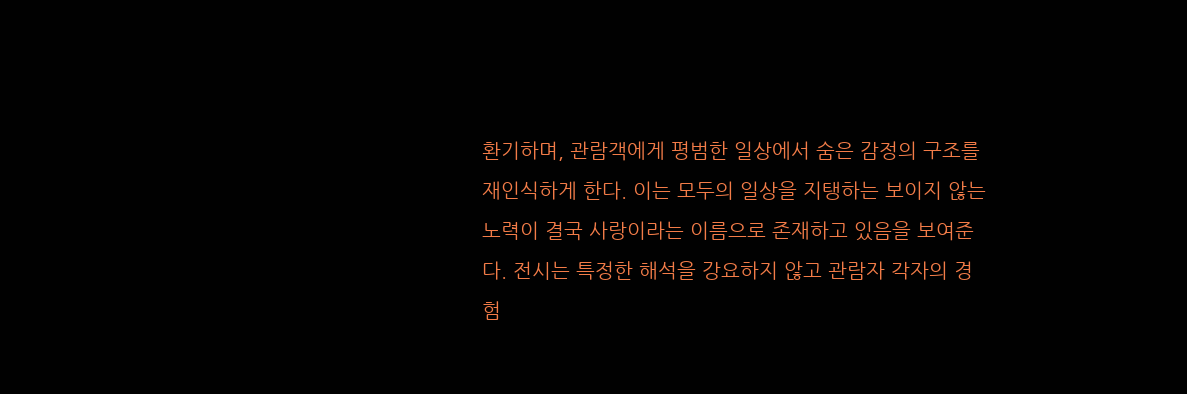환기하며, 관람객에게 평범한 일상에서 숨은 감정의 구조를 재인식하게 한다. 이는 모두의 일상을 지탱하는 보이지 않는 노력이 결국 사랑이라는 이름으로 존재하고 있음을 보여준다. 전시는 특정한 해석을 강요하지 않고 관람자 각자의 경험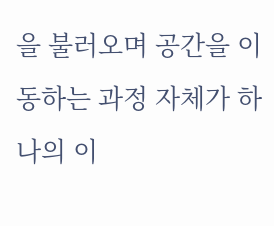을 불러오며 공간을 이동하는 과정 자체가 하나의 이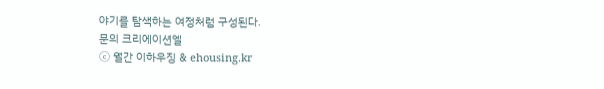야기를 탐색하는 여정처럼 구성된다.
문의 크리에이션엘
ⓒ 월간 이하우징 & ehousing.kr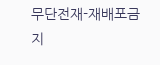무단전재-재배포금지